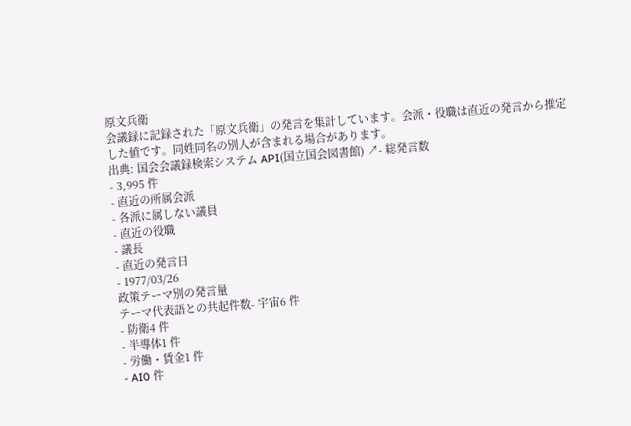原文兵衛
会議録に記録された「原文兵衛」の発言を集計しています。会派・役職は直近の発言から推定した値です。同姓同名の別人が含まれる場合があります。
出典: 国会会議録検索システム API(国立国会図書館) ↗- 総発言数
- 3,995 件
- 直近の所属会派
- 各派に属しない議員
- 直近の役職
- 議長
- 直近の発言日
- 1977/03/26
政策テーマ別の発言量
テーマ代表語との共起件数- 宇宙6 件
- 防衛4 件
- 半導体1 件
- 労働・賃金1 件
- AI0 件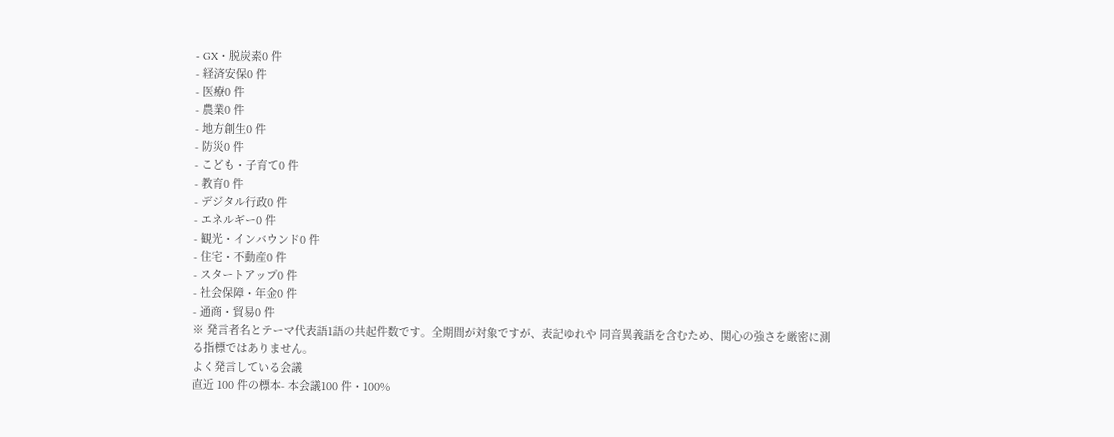- GX・脱炭素0 件
- 経済安保0 件
- 医療0 件
- 農業0 件
- 地方創生0 件
- 防災0 件
- こども・子育て0 件
- 教育0 件
- デジタル行政0 件
- エネルギー0 件
- 観光・インバウンド0 件
- 住宅・不動産0 件
- スタートアップ0 件
- 社会保障・年金0 件
- 通商・貿易0 件
※ 発言者名とテーマ代表語1語の共起件数です。全期間が対象ですが、表記ゆれや 同音異義語を含むため、関心の強さを厳密に測る指標ではありません。
よく発言している会議
直近 100 件の標本- 本会議100 件・100%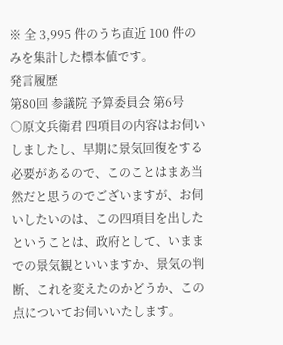※ 全 3,995 件のうち直近 100 件のみを集計した標本値です。
発言履歴
第80回 参議院 予算委員会 第6号
○原文兵衛君 四項目の内容はお伺いしましたし、早期に景気回復をする必要があるので、このことはまあ当然だと思うのでございますが、お伺いしたいのは、この四項目を出したということは、政府として、いままでの景気観といいますか、景気の判断、これを変えたのかどうか、この点についてお伺いいたします。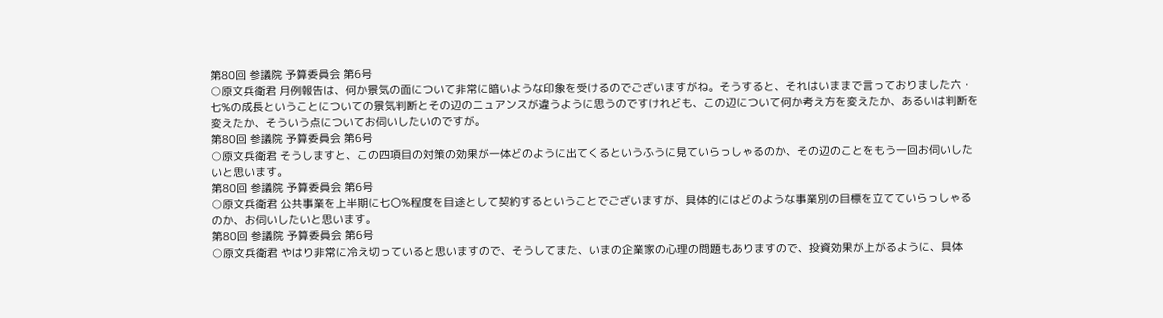第80回 参議院 予算委員会 第6号
○原文兵衛君 月例報告は、何か景気の面について非常に暗いような印象を受けるのでございますがね。そうすると、それはいままで言っておりました六・七%の成長ということについての景気判断とその辺のニュアンスが違うように思うのですけれども、この辺について何か考え方を変えたか、あるいは判断を変えたか、そういう点についてお伺いしたいのですが。
第80回 参議院 予算委員会 第6号
○原文兵衛君 そうしますと、この四項目の対策の効果が一体どのように出てくるというふうに見ていらっしゃるのか、その辺のことをもう一回お伺いしたいと思います。
第80回 参議院 予算委員会 第6号
○原文兵衛君 公共事業を上半期に七〇%程度を目途として契約するということでございますが、具体的にはどのような事業別の目標を立てていらっしゃるのか、お伺いしたいと思います。
第80回 参議院 予算委員会 第6号
○原文兵衛君 やはり非常に冷え切っていると思いますので、そうしてまた、いまの企業家の心理の問題もありますので、投資効果が上がるように、具体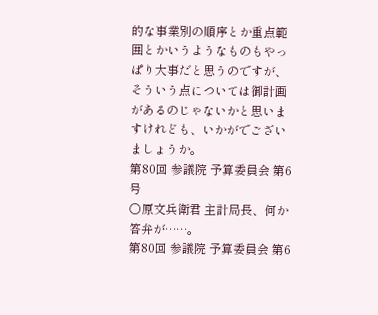的な事業別の順序とか重点範囲とかいうようなものもやっぱり大事だと思うのですが、そういう点については御計画があるのじゃないかと思いますけれども、いかがでございましょうか。
第80回 参議院 予算委員会 第6号
○原文兵衛君 主計局長、何か答弁が……。
第80回 参議院 予算委員会 第6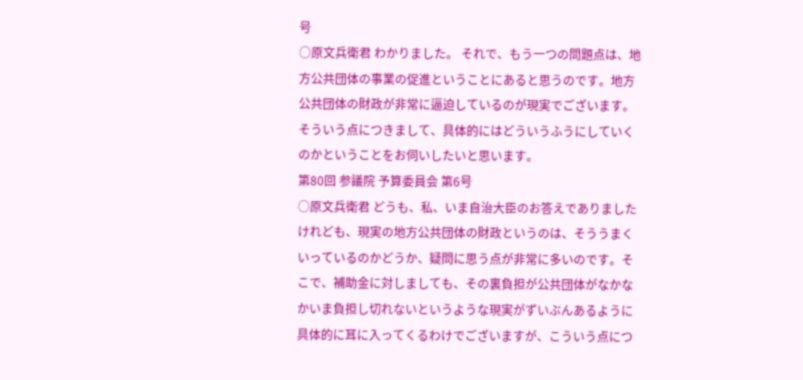号
○原文兵衛君 わかりました。 それで、もう一つの問題点は、地方公共団体の事業の促進ということにあると思うのです。地方公共団体の財政が非常に逼迫しているのが現実でございます。そういう点につきまして、具体的にはどういうふうにしていくのかということをお伺いしたいと思います。
第80回 参議院 予算委員会 第6号
○原文兵衛君 どうも、私、いま自治大臣のお答えでありましたけれども、現実の地方公共団体の財政というのは、そううまくいっているのかどうか、疑問に思う点が非常に多いのです。そこで、補助金に対しましても、その裏負担が公共団体がなかなかいま負担し切れないというような現実がずいぶんあるように具体的に耳に入ってくるわけでございますが、こういう点につ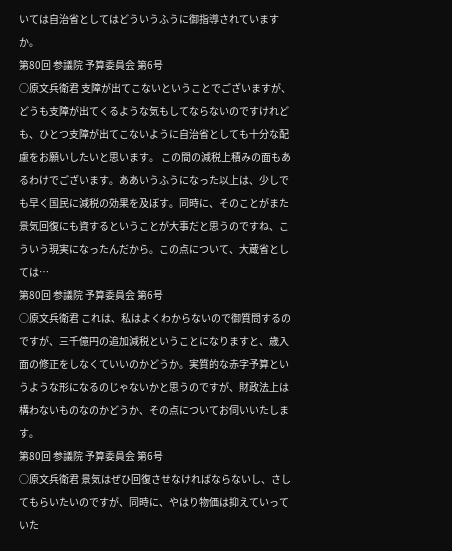いては自治省としてはどういうふうに御指導されていますか。
第80回 参議院 予算委員会 第6号
○原文兵衛君 支障が出てこないということでございますが、どうも支障が出てくるような気もしてならないのですけれども、ひとつ支障が出てこないように自治省としても十分な配慮をお願いしたいと思います。 この間の減税上積みの面もあるわけでございます。ああいうふうになった以上は、少しでも早く国民に減税の効果を及ぼす。同時に、そのことがまた景気回復にも資するということが大事だと思うのですね、こういう現実になったんだから。この点について、大蔵省としては…
第80回 参議院 予算委員会 第6号
○原文兵衛君 これは、私はよくわからないので御質問するのですが、三千億円の追加減税ということになりますと、歳入面の修正をしなくていいのかどうか。実質的な赤字予算というような形になるのじゃないかと思うのですが、財政法上は構わないものなのかどうか、その点についてお伺いいたします。
第80回 参議院 予算委員会 第6号
○原文兵衛君 景気はぜひ回復させなければならないし、さしてもらいたいのですが、同時に、やはり物価は抑えていっていた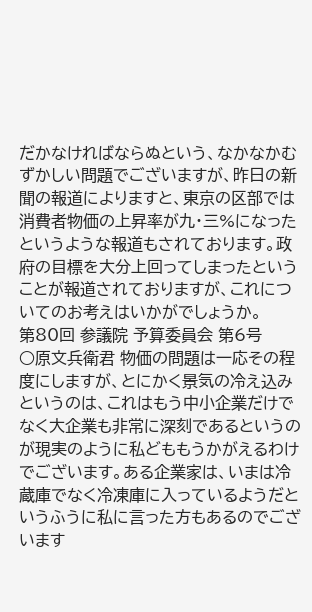だかなければならぬという、なかなかむずかしい問題でございますが、昨日の新聞の報道によりますと、東京の区部では消費者物価の上昇率が九・三%になったというような報道もされております。政府の目標を大分上回ってしまったということが報道されておりますが、これについてのお考えはいかがでしょうか。
第80回 参議院 予算委員会 第6号
○原文兵衛君 物価の問題は一応その程度にしますが、とにかく景気の冷え込みというのは、これはもう中小企業だけでなく大企業も非常に深刻であるというのが現実のように私どももうかがえるわけでございます。ある企業家は、いまは冷蔵庫でなく冷凍庫に入っているようだというふうに私に言った方もあるのでございます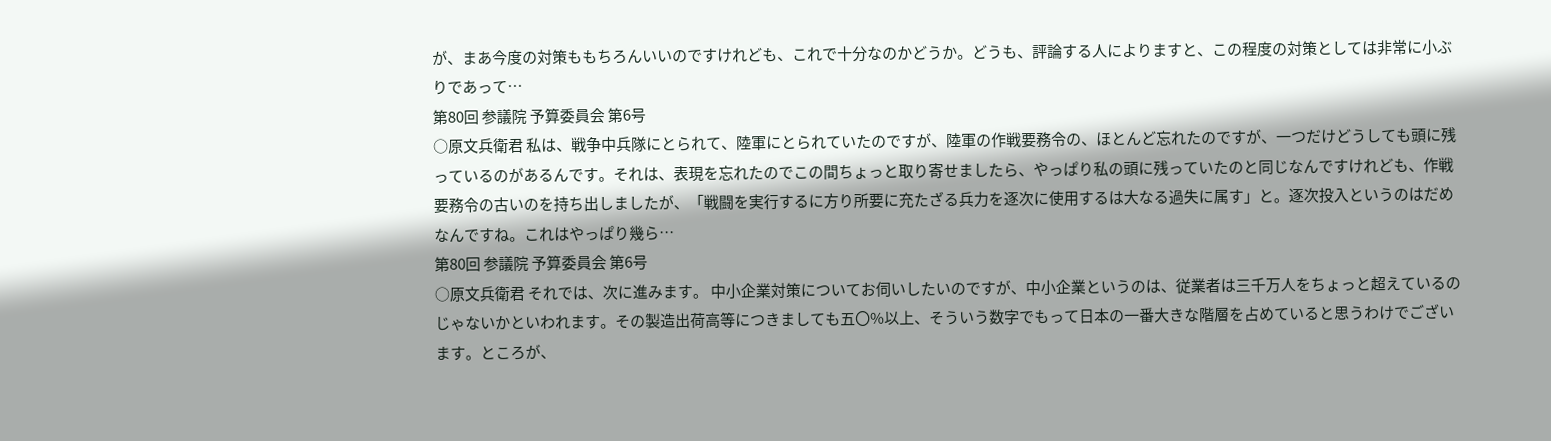が、まあ今度の対策ももちろんいいのですけれども、これで十分なのかどうか。どうも、評論する人によりますと、この程度の対策としては非常に小ぶりであって…
第80回 参議院 予算委員会 第6号
○原文兵衛君 私は、戦争中兵隊にとられて、陸軍にとられていたのですが、陸軍の作戦要務令の、ほとんど忘れたのですが、一つだけどうしても頭に残っているのがあるんです。それは、表現を忘れたのでこの間ちょっと取り寄せましたら、やっぱり私の頭に残っていたのと同じなんですけれども、作戦要務令の古いのを持ち出しましたが、「戦闘を実行するに方り所要に充たざる兵力を逐次に使用するは大なる過失に属す」と。逐次投入というのはだめなんですね。これはやっぱり幾ら…
第80回 参議院 予算委員会 第6号
○原文兵衛君 それでは、次に進みます。 中小企業対策についてお伺いしたいのですが、中小企業というのは、従業者は三千万人をちょっと超えているのじゃないかといわれます。その製造出荷高等につきましても五〇%以上、そういう数字でもって日本の一番大きな階層を占めていると思うわけでございます。ところが、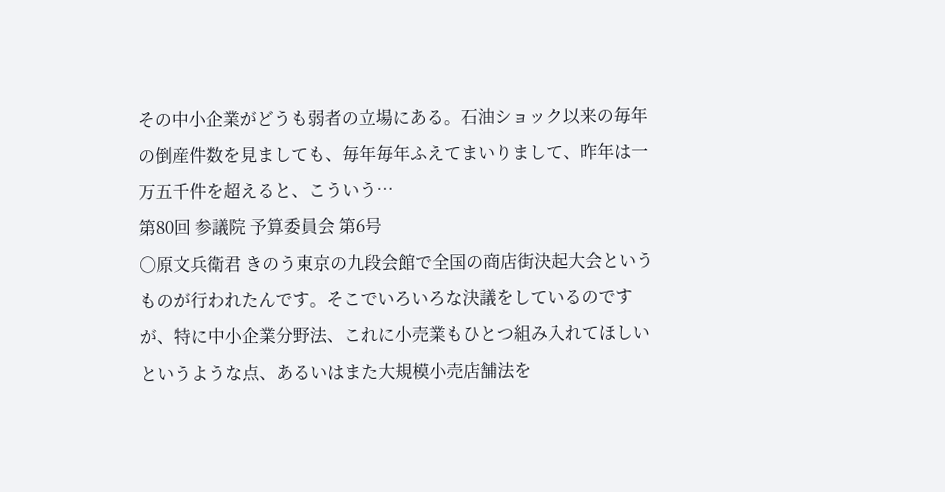その中小企業がどうも弱者の立場にある。石油ショック以来の毎年の倒産件数を見ましても、毎年毎年ふえてまいりまして、昨年は一万五千件を超えると、こういう…
第80回 参議院 予算委員会 第6号
○原文兵衛君 きのう東京の九段会館で全国の商店街決起大会というものが行われたんです。そこでいろいろな決議をしているのですが、特に中小企業分野法、これに小売業もひとつ組み入れてほしいというような点、あるいはまた大規模小売店舗法を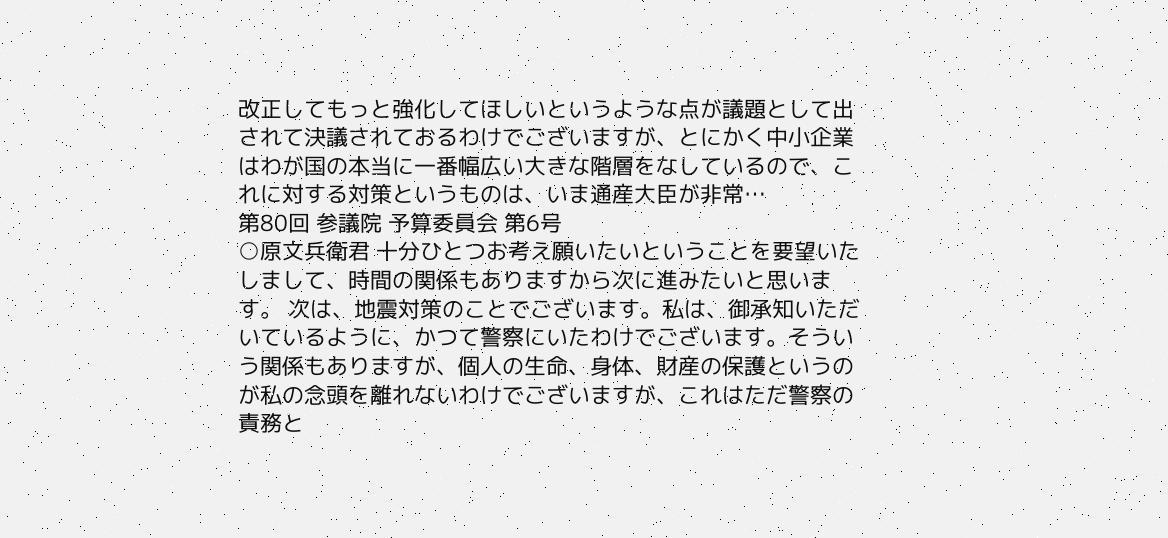改正してもっと強化してほしいというような点が議題として出されて決議されておるわけでございますが、とにかく中小企業はわが国の本当に一番幅広い大きな階層をなしているので、これに対する対策というものは、いま通産大臣が非常…
第80回 参議院 予算委員会 第6号
○原文兵衛君 十分ひとつお考え願いたいということを要望いたしまして、時間の関係もありますから次に進みたいと思います。 次は、地震対策のことでございます。私は、御承知いただいているように、かつて警察にいたわけでございます。そういう関係もありますが、個人の生命、身体、財産の保護というのが私の念頭を離れないわけでございますが、これはただ警察の責務と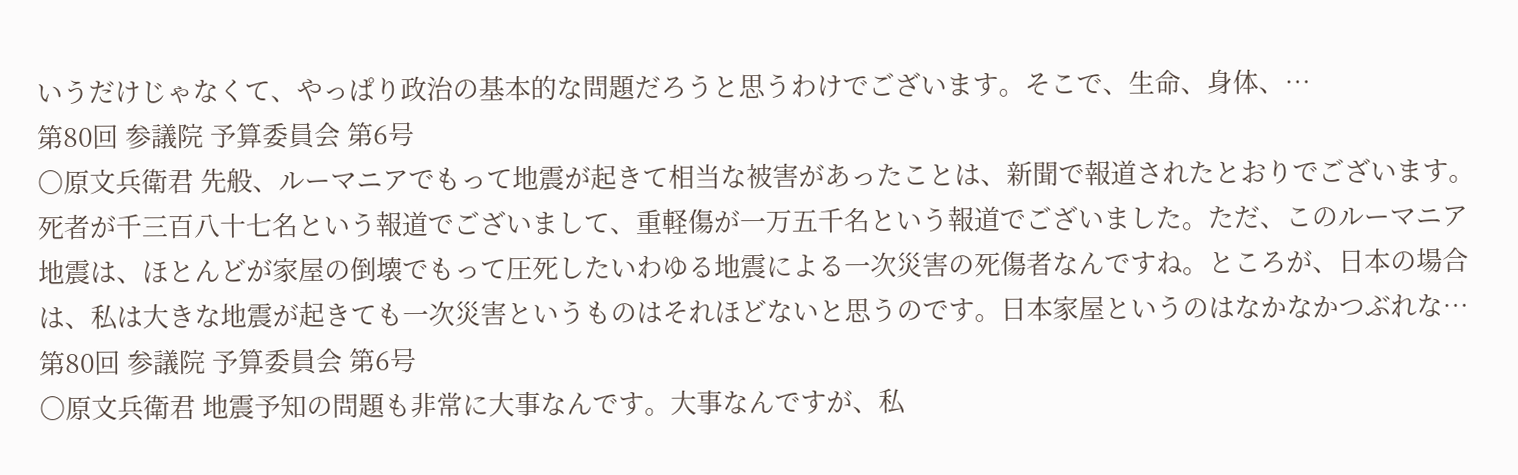いうだけじゃなくて、やっぱり政治の基本的な問題だろうと思うわけでございます。そこで、生命、身体、…
第80回 参議院 予算委員会 第6号
○原文兵衛君 先般、ルーマニアでもって地震が起きて相当な被害があったことは、新聞で報道されたとおりでございます。死者が千三百八十七名という報道でございまして、重軽傷が一万五千名という報道でございました。ただ、このルーマニア地震は、ほとんどが家屋の倒壊でもって圧死したいわゆる地震による一次災害の死傷者なんですね。ところが、日本の場合は、私は大きな地震が起きても一次災害というものはそれほどないと思うのです。日本家屋というのはなかなかつぶれな…
第80回 参議院 予算委員会 第6号
○原文兵衛君 地震予知の問題も非常に大事なんです。大事なんですが、私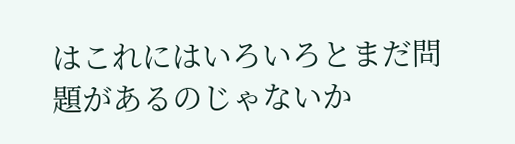はこれにはいろいろとまだ問題があるのじゃないか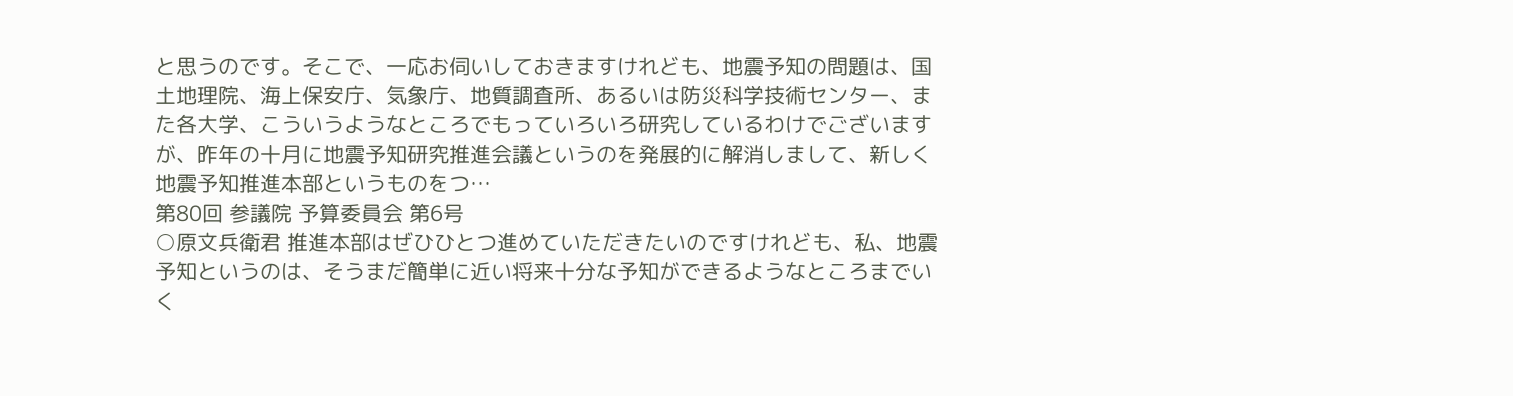と思うのです。そこで、一応お伺いしておきますけれども、地震予知の問題は、国土地理院、海上保安庁、気象庁、地質調査所、あるいは防災科学技術センター、また各大学、こういうようなところでもっていろいろ研究しているわけでございますが、昨年の十月に地震予知研究推進会議というのを発展的に解消しまして、新しく地震予知推進本部というものをつ…
第80回 参議院 予算委員会 第6号
○原文兵衛君 推進本部はぜひひとつ進めていただきたいのですけれども、私、地震予知というのは、そうまだ簡単に近い将来十分な予知ができるようなところまでいく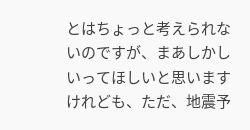とはちょっと考えられないのですが、まあしかしいってほしいと思いますけれども、ただ、地震予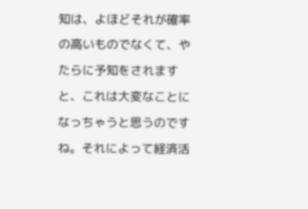知は、よほどそれが確率の高いものでなくて、やたらに予知をされますと、これは大変なことになっちゃうと思うのですね。それによって経済活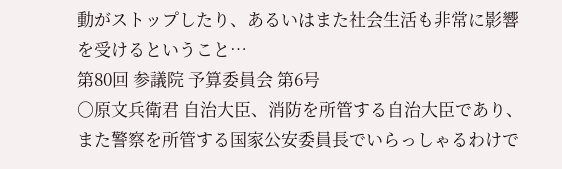動がストップしたり、あるいはまた社会生活も非常に影響を受けるということ…
第80回 参議院 予算委員会 第6号
○原文兵衛君 自治大臣、消防を所管する自治大臣であり、また警察を所管する国家公安委員長でいらっしゃるわけで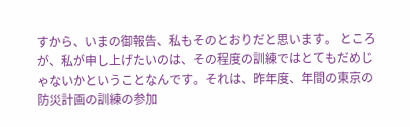すから、いまの御報告、私もそのとおりだと思います。 ところが、私が申し上げたいのは、その程度の訓練ではとてもだめじゃないかということなんです。それは、昨年度、年間の東京の防災計画の訓練の参加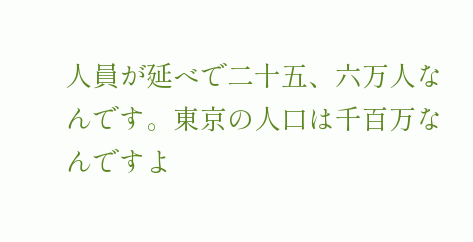人員が延べで二十五、六万人なんです。東京の人口は千百万なんですよ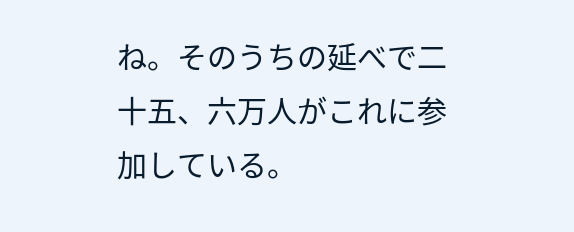ね。そのうちの延べで二十五、六万人がこれに参加している。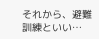それから、避難訓練といい…